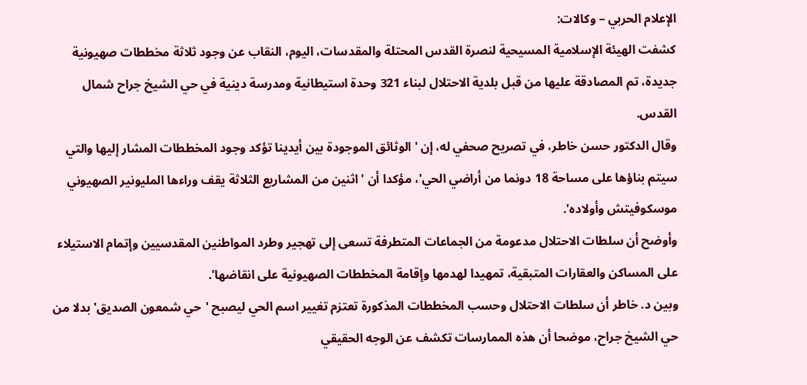الإعلام الحربي – وكالات:
كشفت الهيئة الإسلامية المسيحية لنصرة القدس المحتلة والمقدسات، اليوم، النقاب عن وجود ثلاثة مخططات صهيونية جديدة، تم المصادقة عليها من قبل بلدية الاحتلال لبناء 321 وحدة استيطانية ومدرسة دينية في حي الشيخ جراح شمال القدس.
وقال الدكتور حسن خاطر، في تصريح صحفي له، إن 'الوثائق الموجودة بين أيدينا تؤكد وجود المخططات المشار إليها والتي سيتم بناؤها على مساحة 18 دونما من أراضي الحي'، مؤكدا أن 'اثنين من المشاريع الثلاثة يقف وراءها المليونير الصهيوني موسكوفيتش وأولاده'.
وأوضح أن سلطات الاحتلال مدعومة من الجماعات المتطرفة تسعى إلى تهجير وطرد المواطنين المقدسيين وإتمام الاستيلاء على المساكن والعقارات المتبقية، تمهيدا لهدمها وإقامة المخططات الصهيونية على انقاضها'.
وبين د. خاطر أن سلطات الاحتلال وحسب المخططات المذكورة تعتزم تغيير اسم الحي ليصبح 'حي شمعون الصديق' بدلا من حي الشيخ جراح، موضحا أن هذه الممارسات تكشف عن الوجه الحقيقي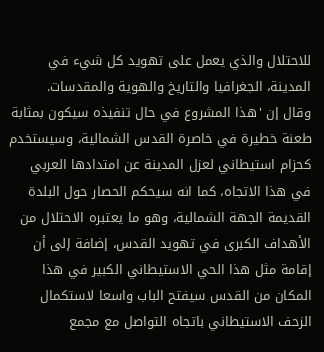للاحتلال والذي يعمل على تهويد كل شيء في المدينة، الجغرافيا والتاريخ والهوية والمقدسات.
وقال إن 'هذا المشروع في حال تنفيذه سيكون بمثابة طعنة خطيرة في خاصرة القدس الشمالية، وسيستخدم كحزام استيطاني لعزل المدينة عن امتدادها العربي في هذا الاتجاه، كما انه سيحكم الحصار حول البلدة القديمة الجهة الشمالية، وهو ما يعتبره الاحتلال من الأهداف الكبرى في تهويد القدس، إضافة إلى أن إقامة مثل هذا الحي الاستيطاني الكبير في هذا المكان من القدس سيفتح الباب واسعا لاستكمال الزحف الاستيطاني باتجاه التواصل مع مجمع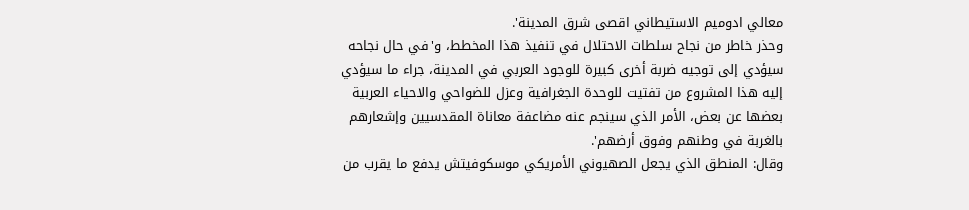معالي ادوميم الاستيطاني اقصى شرق المدينة'.
وحذر خاطر من نجاح سلطات الاحتلال في تنفيذ هذا المخطط، و'في حال نجاحه سيؤدي إلى توجيه ضربة أخرى كبيرة للوجود العربي في المدينة، جراء ما سيؤدي إليه هذا المشروع من تفتيت للوحدة الجغرافية وعزل للضواحي والاحياء العربية بعضها عن بعض، الأمر الذي سينجم عنه مضاعفة معاناة المقدسيين وإشعارهم بالغربة في وطنهم وفوق أرضهم'.
وقال: المنطق الذي يجعل الصهيوني الأمريكي موسكوفيتش يدفع ما يقرب من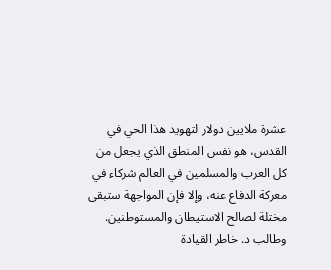عشرة ملايين دولار لتهويد هذا الحي في القدس، هو نفس المنطق الذي يجعل من كل العرب والمسلمين في العالم شركاء في معركة الدفاع عنه، وإلا فإن المواجهة ستبقى مختلة لصالح الاستيطان والمستوطنين.
وطالب د. خاطر القيادة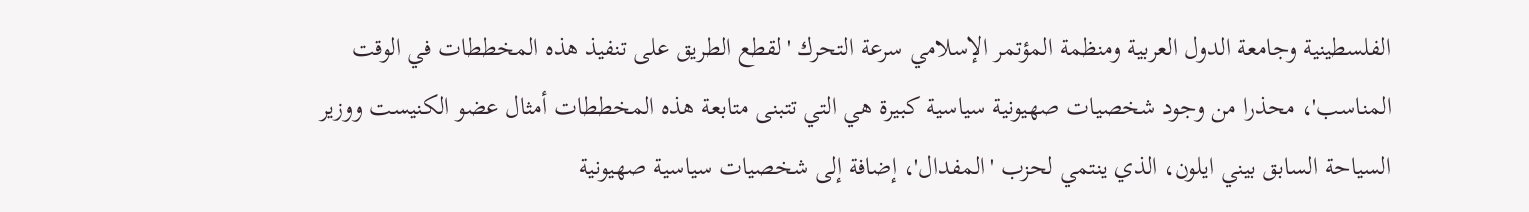الفلسطينية وجامعة الدول العربية ومنظمة المؤتمر الإسلامي سرعة التحرك 'لقطع الطريق على تنفيذ هذه المخططات في الوقت المناسب'، محذرا من وجود شخصيات صهيونية سياسية كبيرة هي التي تتبنى متابعة هذه المخططات أمثال عضو الكنيست ووزير السياحة السابق بيني ايلون، الذي ينتمي لحزب 'المفدال'، إضافة إلى شخصيات سياسية صهيونية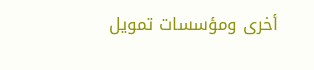أخرى ومؤسسات تمويل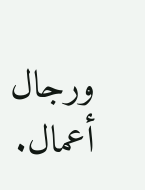ورجال أعمال.